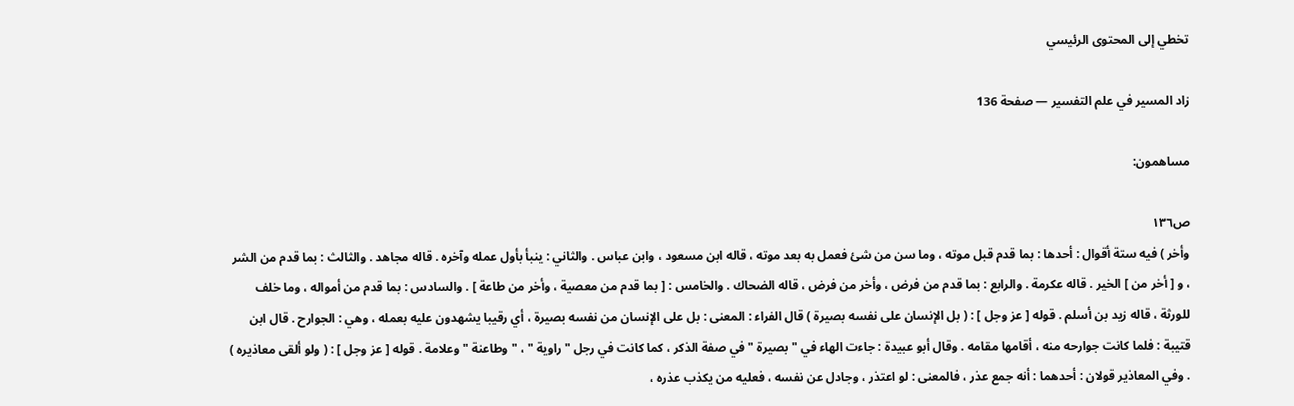تخطي إلى المحتوى الرئيسي

زاد المسير في علم التفسير — صفحة 136

مساهمون:

ص١٣٦
وأخر ) فيه ستة أقوال : أحدها : بما قدم قبل موته ، وما سن من شئ فعمل به بعد موته ، قاله ابن مسعود ، وابن عباس . والثاني : ينبأ بأول عمله وآخره . قاله مجاهد . والثالث : بما قدم من الشر ، و [ أخر من ] الخير . قاله عكرمة . والرابع : بما قدم من فرض ، وأخر من فرض ، قاله الضحاك . والخامس : [ بما قدم من معصية ، وأخر من طاعة ] . والسادس : بما قدم من أمواله ، وما خلف للورثة ، قاله زيد بن أسلم . قوله [ عز وجل ] : ( بل الإنسان على نفسه بصيرة ) قال الفراء : المعنى : بل على الإنسان من نفسه بصيرة ، أي رقيبا يشهدون عليه بعمله ، وهي : الجوارح . قال ابن قتيبة : فلما كانت جوارحه منه ، أقامها مقامه . وقال أبو عبيدة : جاءت الهاء في " بصيرة " في صفة الذكر ، كما كانت في رجل " راوية " ، " وطاعنة " وعلامة . قوله [ عز وجل ] : ( ولو ألقى معاذيره ) . وفي المعاذير قولان : أحدهما : أنه جمع عذر ، فالمعنى : لو اعتذر ، وجادل عن نفسه ، فعليه من يكذب عذره ،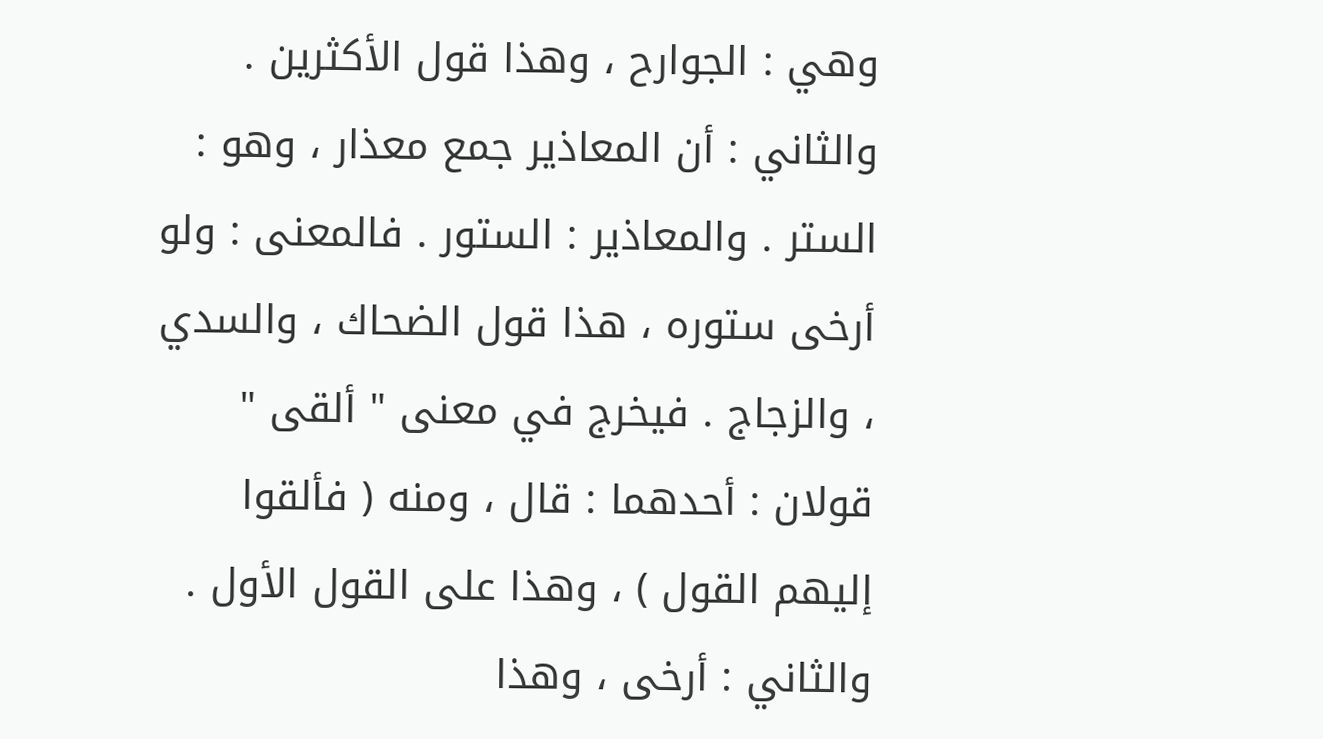وهي : الجوارح ، وهذا قول الأكثرين . والثاني : أن المعاذير جمع معذار ، وهو : الستر . والمعاذير : الستور . فالمعنى : ولو أرخى ستوره ، هذا قول الضحاك ، والسدي ، والزجاج . فيخرج في معنى " ألقى " قولان : أحدهما : قال ، ومنه ( فألقوا إليهم القول ) ، وهذا على القول الأول . والثاني : أرخى ، وهذا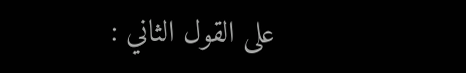على القول الثاني :